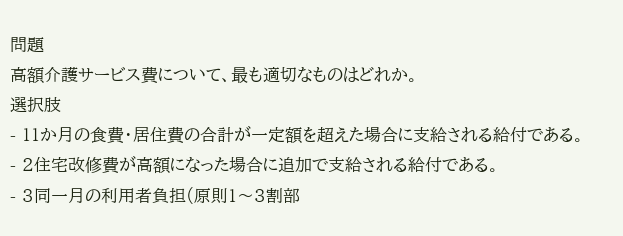問題
高額介護サービス費について、最も適切なものはどれか。
選択肢
- 11か月の食費・居住費の合計が一定額を超えた場合に支給される給付である。
- 2住宅改修費が高額になった場合に追加で支給される給付である。
- 3同一月の利用者負担(原則1〜3割部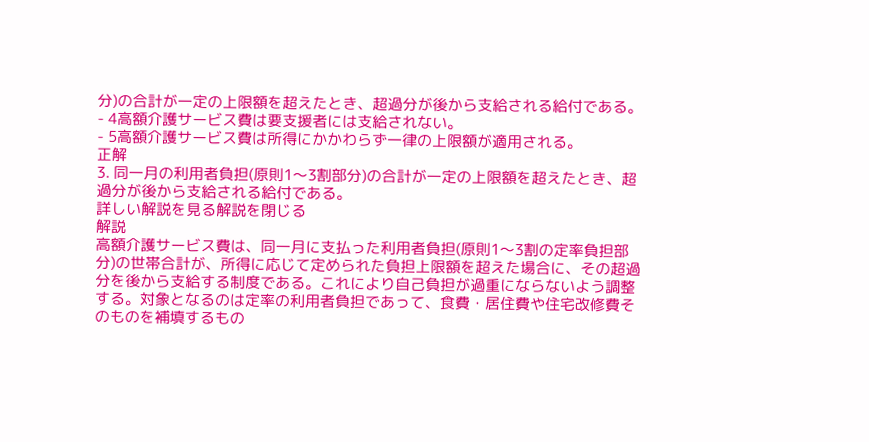分)の合計が一定の上限額を超えたとき、超過分が後から支給される給付である。
- 4高額介護サービス費は要支援者には支給されない。
- 5高額介護サービス費は所得にかかわらず一律の上限額が適用される。
正解
3. 同一月の利用者負担(原則1〜3割部分)の合計が一定の上限額を超えたとき、超過分が後から支給される給付である。
詳しい解説を見る解説を閉じる
解説
高額介護サービス費は、同一月に支払った利用者負担(原則1〜3割の定率負担部分)の世帯合計が、所得に応じて定められた負担上限額を超えた場合に、その超過分を後から支給する制度である。これにより自己負担が過重にならないよう調整する。対象となるのは定率の利用者負担であって、食費・居住費や住宅改修費そのものを補填するもの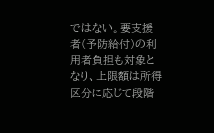ではない。要支援者(予防給付)の利用者負担も対象となり、上限額は所得区分に応じて段階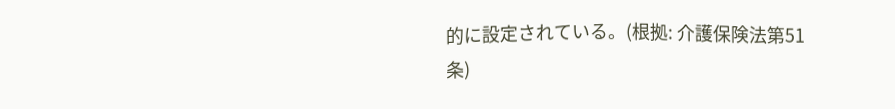的に設定されている。(根拠: 介護保険法第51条)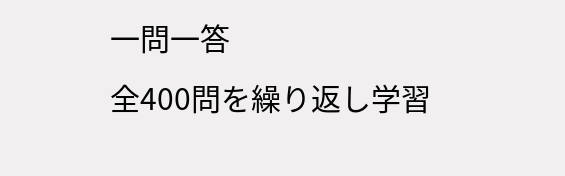一問一答
全400問を繰り返し学習